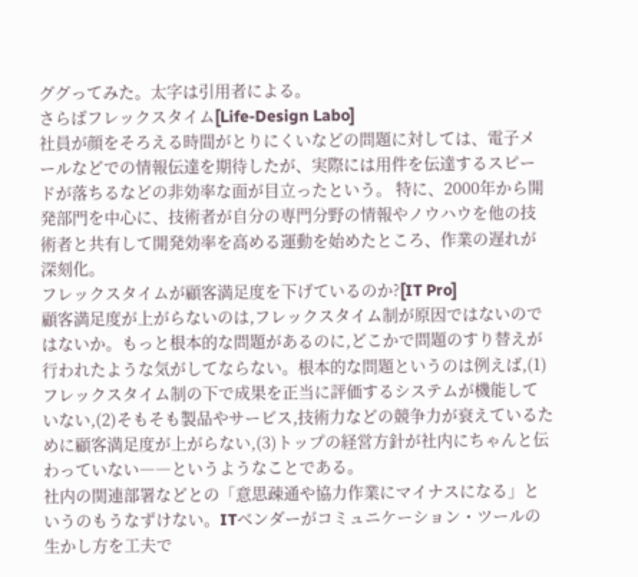ググってみた。太字は引用者による。
さらばフレックスタイム[Life-Design Labo]
社員が顔をそろえる時間がとりにくいなどの問題に対しては、電子メールなどでの情報伝達を期待したが、実際には用件を伝達するスピードが落ちるなどの非効率な面が目立ったという。 特に、2000年から開発部門を中心に、技術者が自分の専門分野の情報やノウハウを他の技術者と共有して開発効率を高める運動を始めたところ、作業の遅れが深刻化。
フレックスタイムが顧客満足度を下げているのか?[IT Pro]
顧客満足度が上がらないのは,フレックスタイム制が原因ではないのではないか。もっと根本的な問題があるのに,どこかで問題のすり替えが行われたような気がしてならない。根本的な問題というのは例えば,(1)フレックスタイム制の下で成果を正当に評価するシステムが機能していない,(2)そもそも製品やサービス,技術力などの競争力が衰えているために顧客満足度が上がらない,(3)トップの経営方針が社内にちゃんと伝わっていない――というようなことである。
社内の関連部署などとの「意思疎通や協力作業にマイナスになる」というのもうなずけない。ITベンダーがコミュニケーション・ツールの生かし方を工夫で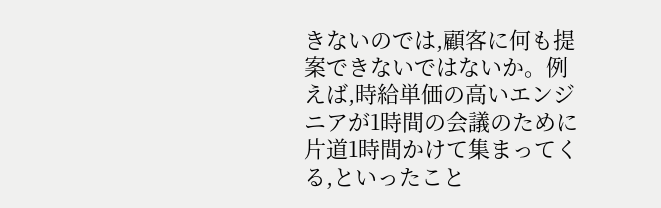きないのでは,顧客に何も提案できないではないか。例えば,時給単価の高いエンジニアが1時間の会議のために片道1時間かけて集まってくる,といったこと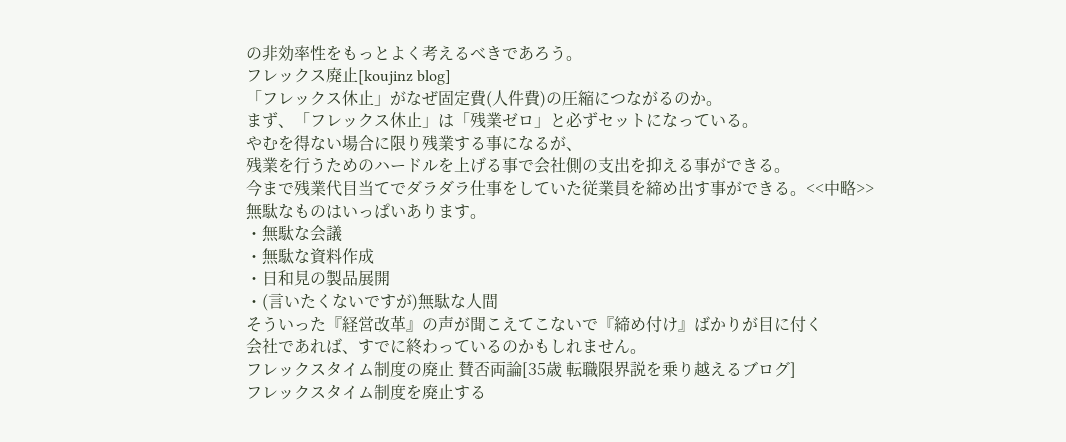の非効率性をもっとよく考えるべきであろう。
フレックス廃止[koujinz blog]
「フレックス休止」がなぜ固定費(人件費)の圧縮につながるのか。
まず、「フレックス休止」は「残業ゼロ」と必ずセットになっている。
やむを得ない場合に限り残業する事になるが、
残業を行うためのハードルを上げる事で会社側の支出を抑える事ができる。
今まで残業代目当てでダラダラ仕事をしていた従業員を締め出す事ができる。<<中略>>
無駄なものはいっぱいあります。
・無駄な会議
・無駄な資料作成
・日和見の製品展開
・(言いたくないですが)無駄な人間
そういった『経営改革』の声が聞こえてこないで『締め付け』ばかりが目に付く
会社であれば、すでに終わっているのかもしれません。
フレックスタイム制度の廃止 賛否両論[35歳 転職限界説を乗り越えるブログ]
フレックスタイム制度を廃止する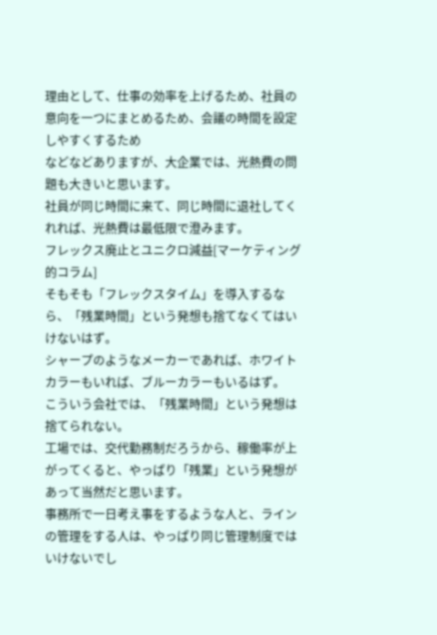理由として、仕事の効率を上げるため、社員の意向を一つにまとめるため、会議の時間を設定しやすくするため
などなどありますが、大企業では、光熱費の問題も大きいと思います。
社員が同じ時間に来て、同じ時間に退社してくれれば、光熱費は最低限で澄みます。
フレックス廃止とユニクロ減益[マーケティング的コラム]
そもそも「フレックスタイム」を導入するなら、「残業時間」という発想も捨てなくてはいけないはず。
シャープのようなメーカーであれば、ホワイトカラーもいれば、ブルーカラーもいるはず。
こういう会社では、「残業時間」という発想は捨てられない。
工場では、交代勤務制だろうから、稼働率が上がってくると、やっぱり「残業」という発想があって当然だと思います。
事務所で一日考え事をするような人と、ラインの管理をする人は、やっぱり同じ管理制度ではいけないでし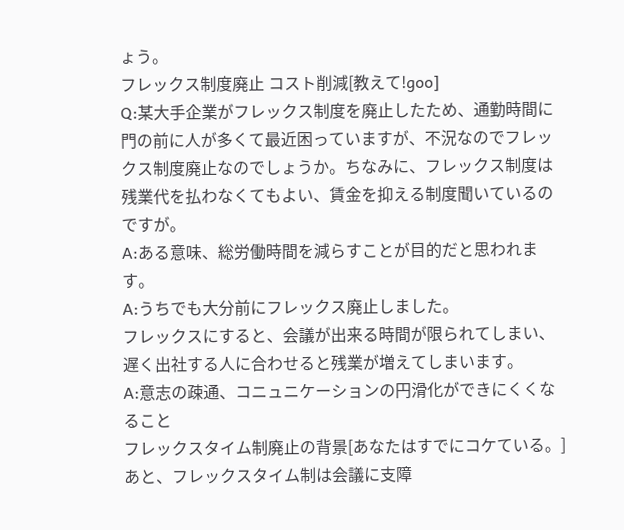ょう。
フレックス制度廃止 コスト削減[教えて!goo]
Q:某大手企業がフレックス制度を廃止したため、通勤時間に門の前に人が多くて最近困っていますが、不況なのでフレックス制度廃止なのでしょうか。ちなみに、フレックス制度は残業代を払わなくてもよい、賃金を抑える制度聞いているのですが。
A:ある意味、総労働時間を減らすことが目的だと思われます。
A:うちでも大分前にフレックス廃止しました。
フレックスにすると、会議が出来る時間が限られてしまい、遅く出社する人に合わせると残業が増えてしまいます。
A:意志の疎通、コニュニケーションの円滑化ができにくくなること
フレックスタイム制廃止の背景[あなたはすでにコケている。]
あと、フレックスタイム制は会議に支障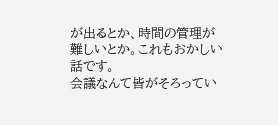が出るとか、時間の管理が難しいとか。これもおかしい話です。
会議なんて皆がそろってい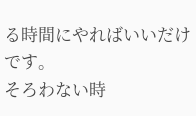る時間にやればいいだけです。
そろわない時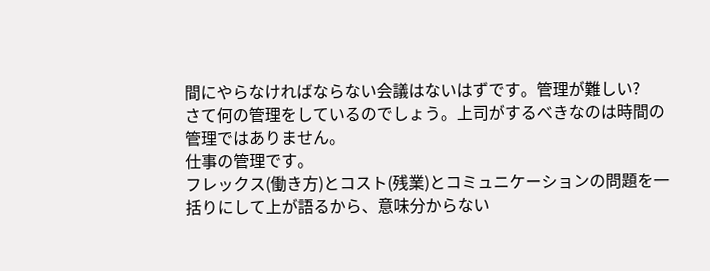間にやらなければならない会議はないはずです。管理が難しい?
さて何の管理をしているのでしょう。上司がするべきなのは時間の管理ではありません。
仕事の管理です。
フレックス(働き方)とコスト(残業)とコミュニケーションの問題を一括りにして上が語るから、意味分からない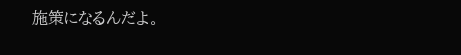施策になるんだよ。